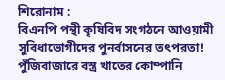শিরোনাম :
বিএনপি পন্থী কৃষিবিদ সংগঠনে আওয়ামী সুবিধাভোগীদের পুনর্বাসনের তৎপরতা! পুঁজিবাজারে বস্ত্র খাতের কোম্পানি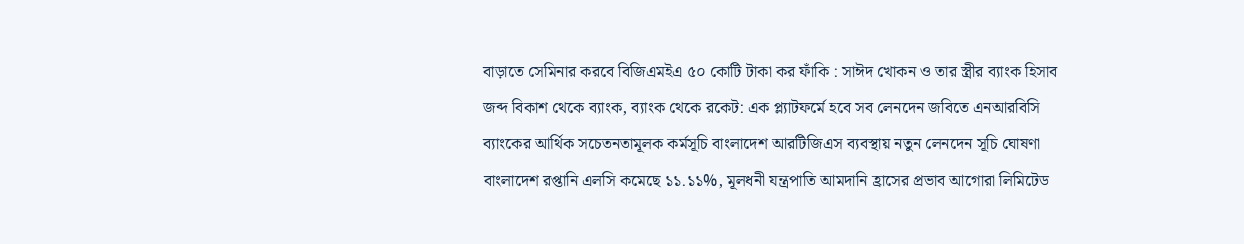বাড়াতে সেমিনার করবে বিজিএমইএ ৫০ কোটি টাকা কর ফাঁকি : সাঈদ খোকন ও তার স্ত্রীর ব্যাংক হিসাব জব্দ বিকাশ থেকে ব্যাংক, ব্যাংক থেকে রকেট: এক প্ল্যাটফর্মে হবে সব লেনদেন জবিতে এনআরবিসি ব্যাংকের আর্থিক সচেতনতামূলক কর্মসূচি বাংলাদেশ আরটিজিএস ব্যবস্থায় নতুন লেনদেন সূচি ঘোষণা বাংলাদেশ রপ্তানি এলসি কমেছে ১১.১১%, মূলধনী যন্ত্রপাতি আমদানি হ্রাসের প্রভাব আগোরা লিমিটেড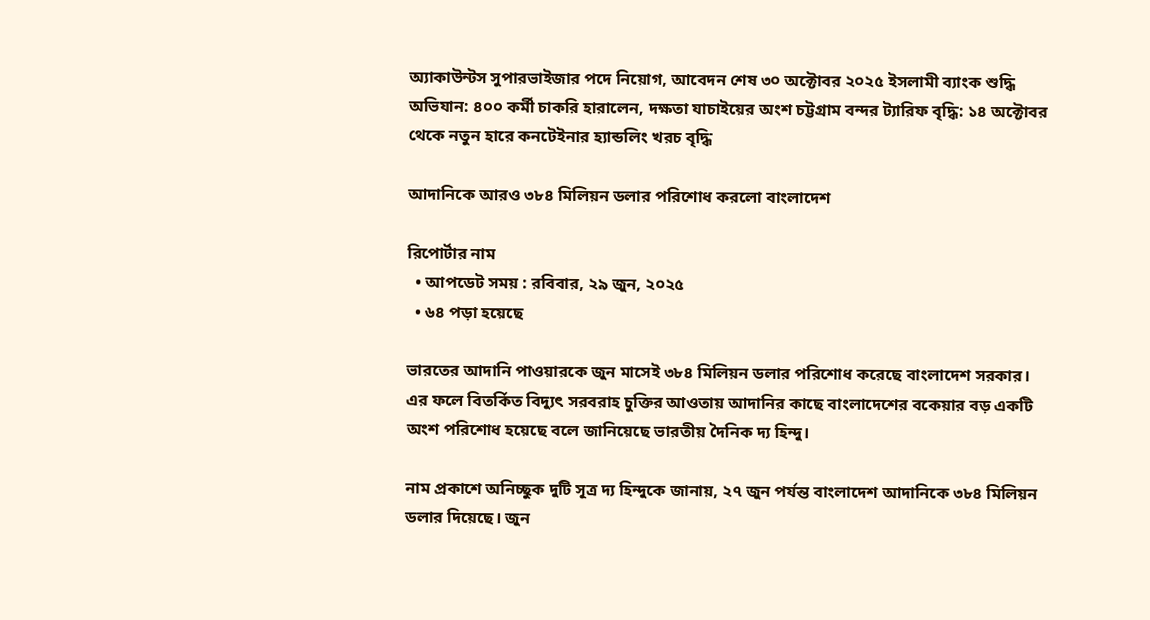অ্যাকাউন্টস সুপারভাইজার পদে নিয়োগ, আবেদন শেষ ৩০ অক্টোবর ২০২৫ ইসলামী ব্যাংক শুদ্ধি অভিযান: ৪০০ কর্মী চাকরি হারালেন, দক্ষতা যাচাইয়ের অংশ চট্টগ্রাম বন্দর ট্যারিফ বৃদ্ধি: ১৪ অক্টোবর থেকে নতুন হারে কনটেইনার হ্যান্ডলিং খরচ বৃদ্ধি

আদানিকে আরও ৩৮৪ মিলিয়ন ডলার পরিশোধ করলো বাংলাদেশ

রিপোর্টার নাম
  • আপডেট সময় : রবিবার, ২৯ জুন, ২০২৫
  • ৬৪ পড়া হয়েছে

ভারতের আদানি পাওয়ারকে জুন মাসেই ৩৮৪ মিলিয়ন ডলার পরিশোধ করেছে বাংলাদেশ সরকার। এর ফলে বিতর্কিত বিদ্যুৎ সরবরাহ চুক্তির আওতায় আদানির কাছে বাংলাদেশের বকেয়ার বড় একটি অংশ পরিশোধ হয়েছে বলে জানিয়েছে ভারতীয় দৈনিক দ্য হিন্দু।

নাম প্রকাশে অনিচ্ছুক দুটি সূত্র দ্য হিন্দুকে জানায়, ২৭ জুন পর্যন্ত বাংলাদেশ আদানিকে ৩৮৪ মিলিয়ন ডলার দিয়েছে। জুন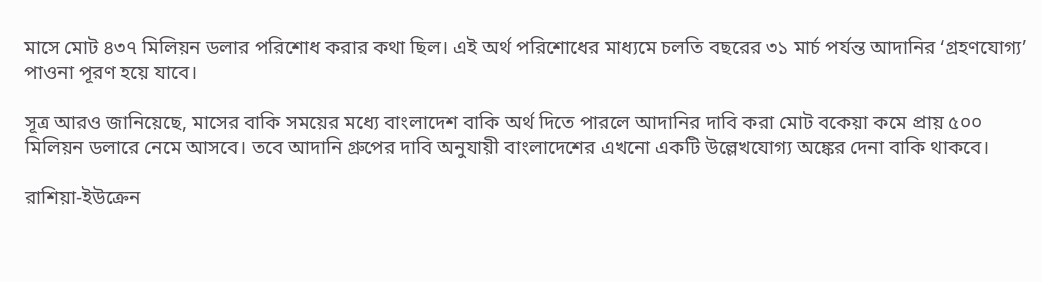মাসে মোট ৪৩৭ মিলিয়ন ডলার পরিশোধ করার কথা ছিল। এই অর্থ পরিশোধের মাধ্যমে চলতি বছরের ৩১ মার্চ পর্যন্ত আদানির ‘গ্রহণযোগ্য’ পাওনা পূরণ হয়ে যাবে।

সূত্র আরও জানিয়েছে, মাসের বাকি সময়ের মধ্যে বাংলাদেশ বাকি অর্থ দিতে পারলে আদানির দাবি করা মোট বকেয়া কমে প্রায় ৫০০ মিলিয়ন ডলারে নেমে আসবে। তবে আদানি গ্রুপের দাবি অনুযায়ী বাংলাদেশের এখনো একটি উল্লেখযোগ্য অঙ্কের দেনা বাকি থাকবে।

রাশিয়া-ইউক্রেন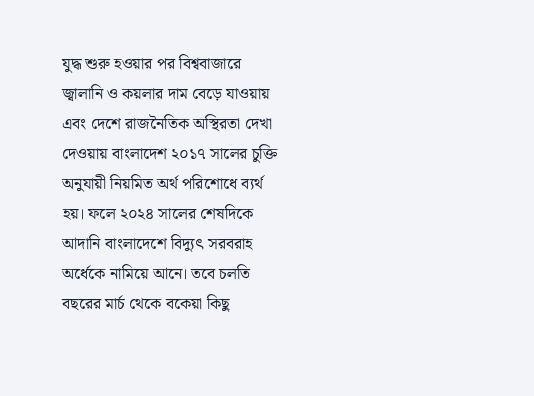যুদ্ধ শুরু হওয়ার পর বিশ্ববাজারে জ্বালানি ও কয়লার দাম বেড়ে যাওয়ায় এবং দেশে রাজনৈতিক অস্থিরতা দেখা দেওয়ায় বাংলাদেশ ২০১৭ সালের চুক্তি অনুযায়ী নিয়মিত অর্থ পরিশোধে ব্যর্থ হয়। ফলে ২০২৪ সালের শেষদিকে আদানি বাংলাদেশে বিদ্যুৎ সরবরাহ অর্ধেকে নামিয়ে আনে। তবে চলতি বছরের মার্চ থেকে বকেয়া কিছু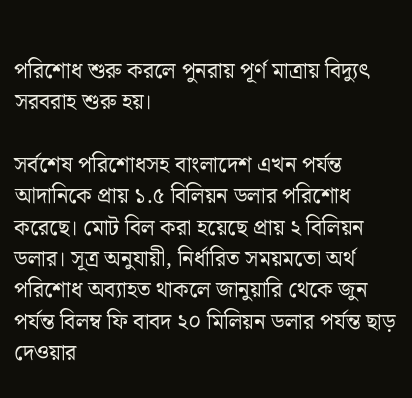পরিশোধ শুরু করলে পুনরায় পূর্ণ মাত্রায় বিদ্যুৎ সরবরাহ শুরু হয়।

সর্বশেষ পরিশোধসহ বাংলাদেশ এখন পর্যন্ত আদানিকে প্রায় ১.৫ বিলিয়ন ডলার পরিশোধ করেছে। মোট বিল করা হয়েছে প্রায় ২ বিলিয়ন ডলার। সূত্র অনুযায়ী, নির্ধারিত সময়মতো অর্থ পরিশোধ অব্যাহত থাকলে জানুয়ারি থেকে জুন পর্যন্ত বিলম্ব ফি বাবদ ২০ মিলিয়ন ডলার পর্যন্ত ছাড় দেওয়ার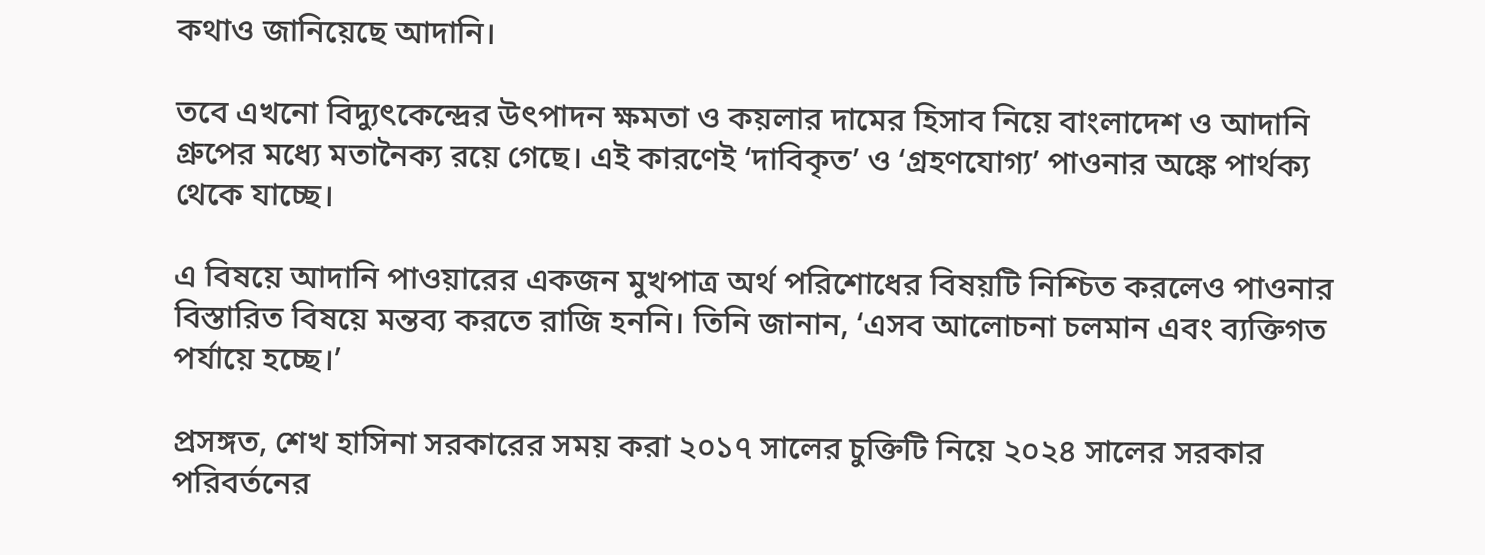কথাও জানিয়েছে আদানি।

তবে এখনো বিদ্যুৎকেন্দ্রের উৎপাদন ক্ষমতা ও কয়লার দামের হিসাব নিয়ে বাংলাদেশ ও আদানি গ্রুপের মধ্যে মতানৈক্য রয়ে গেছে। এই কারণেই ‘দাবিকৃত’ ও ‘গ্রহণযোগ্য’ পাওনার অঙ্কে পার্থক্য থেকে যাচ্ছে।

এ বিষয়ে আদানি পাওয়ারের একজন মুখপাত্র অর্থ পরিশোধের বিষয়টি নিশ্চিত করলেও পাওনার বিস্তারিত বিষয়ে মন্তব্য করতে রাজি হননি। তিনি জানান, ‘এসব আলোচনা চলমান এবং ব্যক্তিগত পর্যায়ে হচ্ছে।’

প্রসঙ্গত, শেখ হাসিনা সরকারের সময় করা ২০১৭ সালের চুক্তিটি নিয়ে ২০২৪ সালের সরকার পরিবর্তনের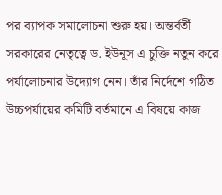পর ব্যাপক সমালোচনা শুরু হয়। অন্তর্বর্তী সরকারের নেতৃত্বে ড. ইউনূস এ চুক্তি নতুন করে পর্যালোচনার উদ্যোগ নেন। তাঁর নির্দেশে গঠিত উচ্চপর্যায়ের কমিটি বর্তমানে এ বিষয়ে কাজ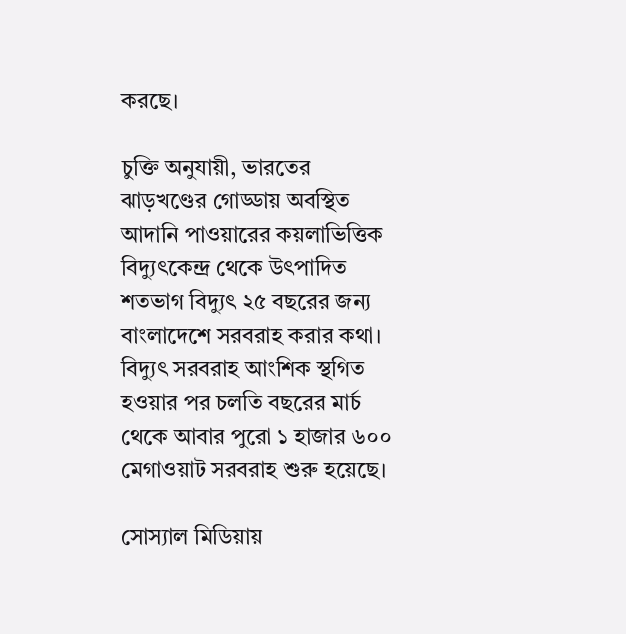করছে।

চুক্তি অনুযায়ী, ভারতের ঝাড়খণ্ডের গোড্ডায় অবস্থিত আদানি পাওয়ারের কয়লাভিত্তিক বিদ্যুৎকেন্দ্র থেকে উৎপাদিত শতভাগ বিদ্যুৎ ২৫ বছরের জন্য বাংলাদেশে সরবরাহ করার কথা। বিদ্যুৎ সরবরাহ আংশিক স্থগিত হওয়ার পর চলতি বছরের মার্চ থেকে আবার পুরো ১ হাজার ৬০০ মেগাওয়াট সরবরাহ শুরু হয়েছে।

সোস্যাল মিডিয়ায়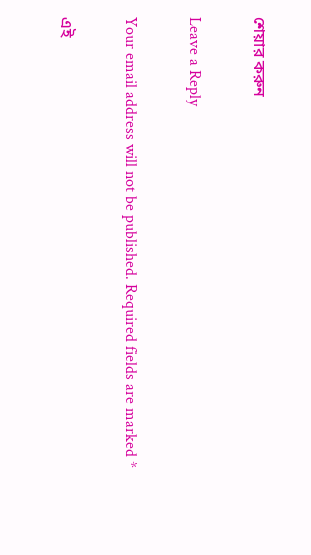শেয়ার করুন

Leave a Reply

Your email address will not be published. Required fields are marked *

এই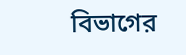বিভাগের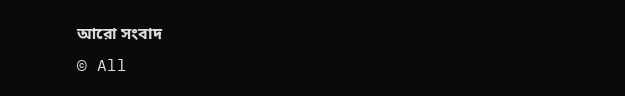আরো সংবাদ
© All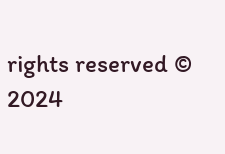rights reserved © 2024